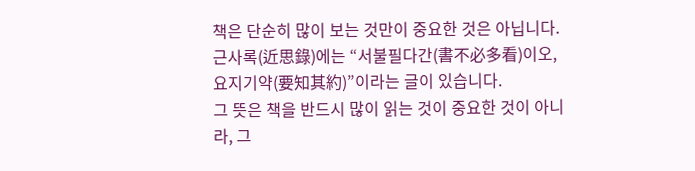책은 단순히 많이 보는 것만이 중요한 것은 아닙니다.
근사록(近思錄)에는 “서불필다간(書不必多看)이오, 요지기약(要知其約)”이라는 글이 있습니다.
그 뜻은 책을 반드시 많이 읽는 것이 중요한 것이 아니라, 그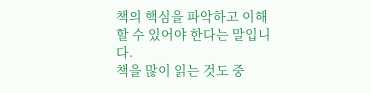책의 핵심을 파악하고 이해할 수 있어야 한다는 말입니다.
책을 많이 읽는 것도 중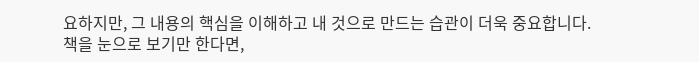요하지만, 그 내용의 핵심을 이해하고 내 것으로 만드는 습관이 더욱 중요합니다.
책을 눈으로 보기만 한다면,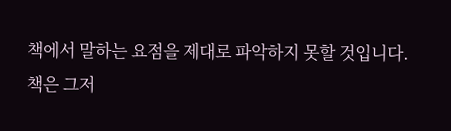책에서 말하는 요점을 제대로 파악하지 못할 것입니다.
책은 그저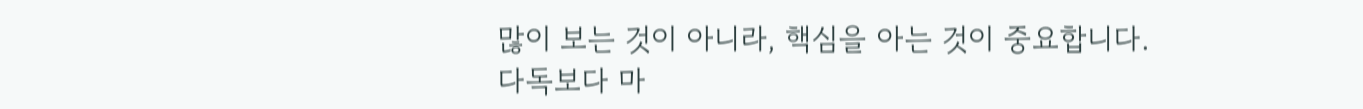많이 보는 것이 아니라, 핵심을 아는 것이 중요합니다.
다독보다 마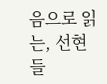음으로 읽는, 선현들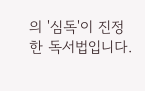의 '심독'이 진정한 독서법입니다.